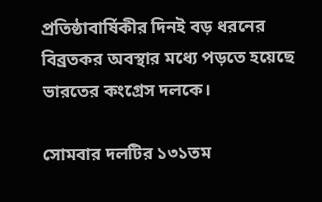প্রতিষ্ঠাবার্ষিকীর দিনই বড় ধরনের বিব্রতকর অবস্থার মধ্যে পড়তে হয়েছে ভারতের কংগ্রেস দলকে।

সোমবার দলটির ১৩১তম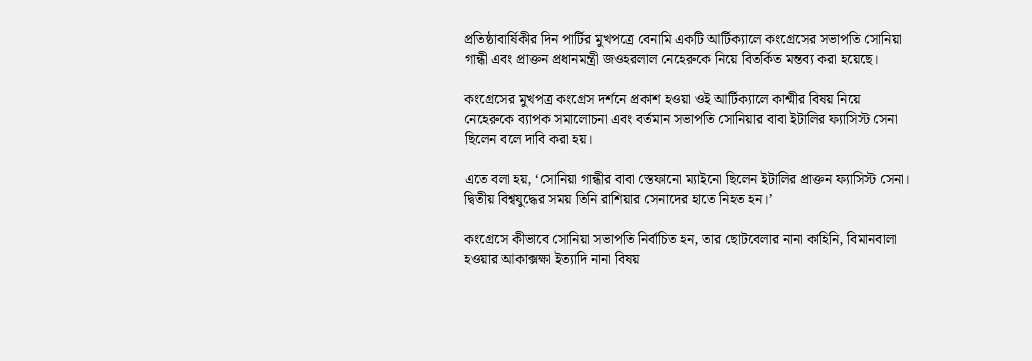প্রতিষ্ঠাবার্ষিকীর দিন পার্টির মুখপত্রে বেনামি একটি আর্টিক্যালে কংগ্রেসের সভাপতি সোনিয়া গান্ধী এবং প্রাক্তন প্রধানমন্ত্রী জওহরলাল নেহেরুকে নিয়ে বিতর্কিত মন্তব্য করা হয়েছে।

কংগ্রেসের মুখপত্র কংগ্রেস দর্শনে প্রকাশ হওয়া ওই আর্টিক্যালে কাশ্মীর বিষয় নিয়ে নেহেরুকে ব্যাপক সমালোচনা এবং বর্তমান সভাপতি সোনিয়ার বাবা ইটালির ফ্যাসিস্ট সেনা ছিলেন বলে দাবি করা হয়।

এতে বলা হয়, ‘সোনিয়া গান্ধীর বাবা স্তেফানো ম্যাইনো ছিলেন ইটালির প্রাক্তন ফ্যাসিস্ট সেনা। দ্বিতীয় বিশ্বযুদ্ধের সময় তিনি রাশিয়ার সেনাদের হাতে নিহত হন।’

কংগ্রেসে কীভাবে সোনিয়া সভাপতি নির্বাচিত হন, তার ছোটবেলার নানা কাহিনি, বিমানবালা হওয়ার আকাক্সক্ষা ইত্যাদি নানা বিষয়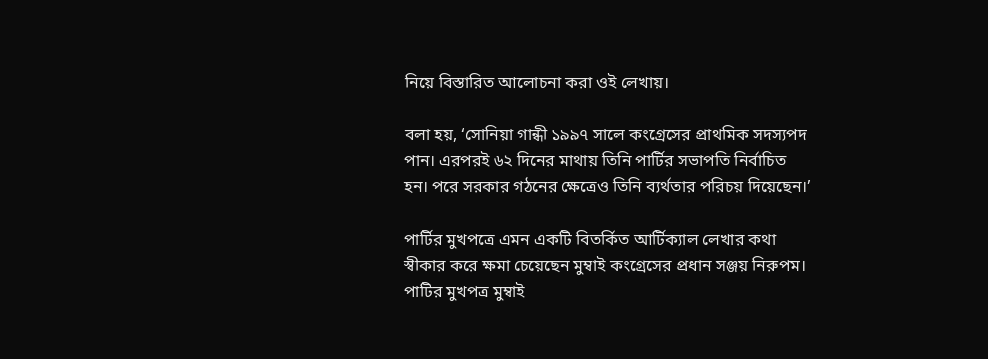নিয়ে বিস্তারিত আলোচনা করা ওই লেখায়।

বলা হয়, ‘সোনিয়া গান্ধী ১৯৯৭ সালে কংগ্রেসের প্রাথমিক সদস্যপদ পান। এরপরই ৬২ দিনের মাথায় তিনি পার্টির সভাপতি নির্বাচিত হন। পরে সরকার গঠনের ক্ষেত্রেও তিনি ব্যর্থতার পরিচয় দিয়েছেন।’

পার্টির মুখপত্রে এমন একটি বিতর্কিত আর্টিক্যাল লেখার কথা স্বীকার করে ক্ষমা চেয়েছেন মুম্বাই কংগ্রেসের প্রধান সঞ্জয় নিরুপম। পাটির মুখপত্র মুম্বাই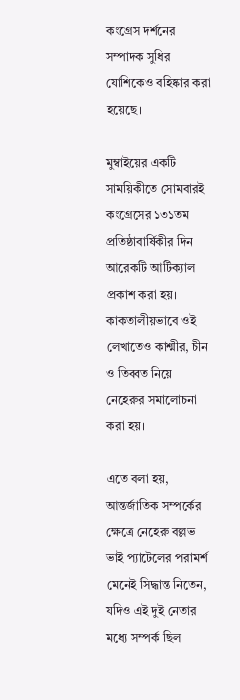কংগ্রেস দর্শনের সম্পাদক সুধির যোশিকেও বহিষ্কার করা হয়েছে।

মুম্বাইয়ের একটি সাময়িকীতে সোমবারই কংগ্রেসের ১৩১তম প্রতিষ্ঠাবার্ষিকীর দিন আরেকটি আর্টিক্যাল প্রকাশ করা হয়। কাকতালীয়ভাবে ওই লেখাতেও কাশ্মীর, চীন ও তিব্বত নিয়ে নেহেরুর সমালোচনা করা হয়।

এতে বলা হয়, আন্তর্জাতিক সম্পর্কের ক্ষেত্রে নেহেরু বল্লভ ভাই প্যাটেলের পরামর্শ মেনেই সিদ্ধান্ত নিতেন, যদিও এই দুই নেতার মধ্যে সম্পর্ক ছিল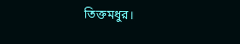তিক্তমধুর।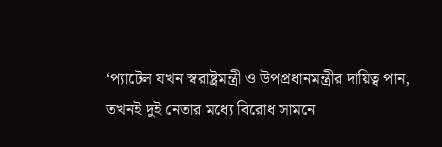‘প্যাটেল যখন স্বরাষ্ট্রমন্ত্রী ও উপপ্রধানমন্ত্রীর দায়িত্ব পান, তখনই দুই নেতার মধ্যে বিরোধ সামনে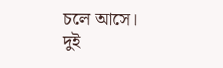চলে আসে। দুই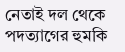নেতাই দল থেকে পদত্যাগের হুমকি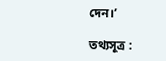দেন।’

তথ্যসূত্র :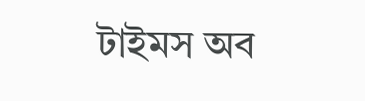টাইমস অব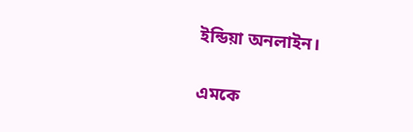ইন্ডিয়া অনলাইন।

এমকে